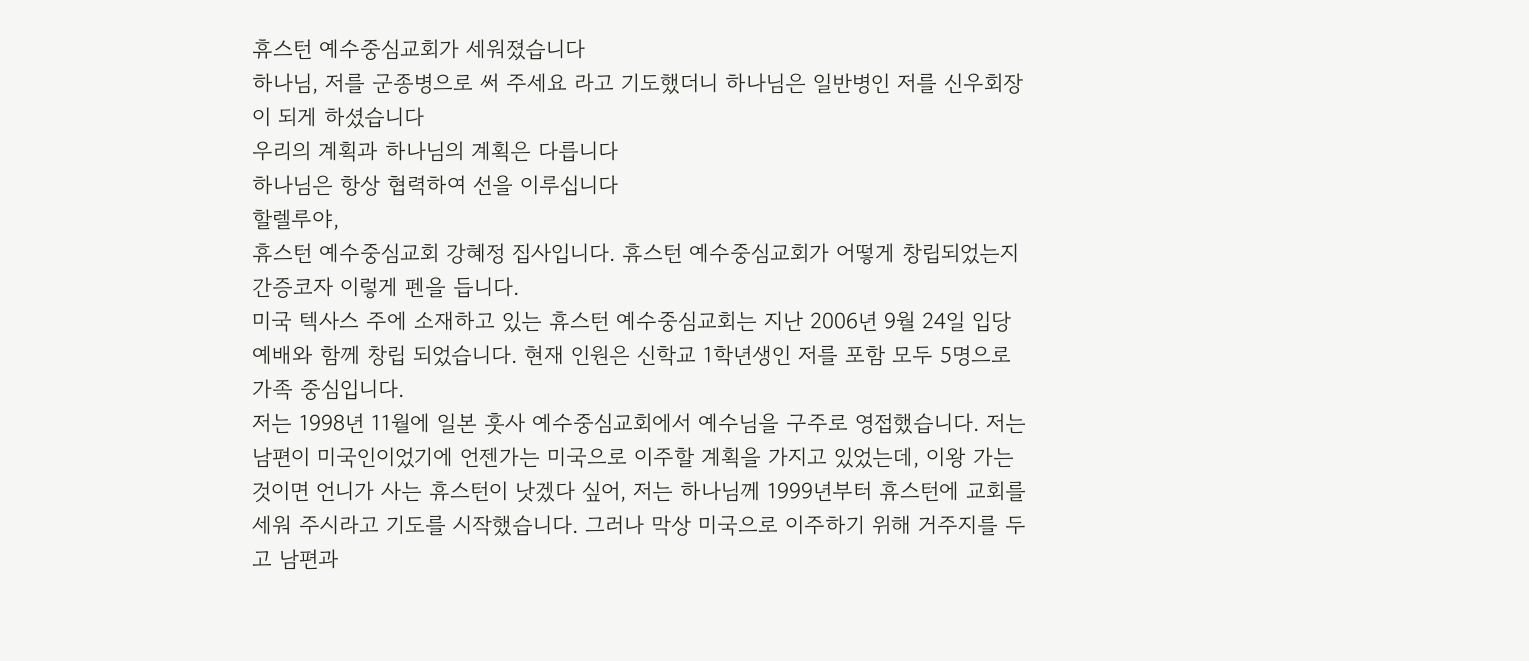휴스턴 예수중심교회가 세워졌습니다
하나님, 저를 군종병으로 써 주세요 라고 기도했더니 하나님은 일반병인 저를 신우회장이 되게 하셨습니다
우리의 계획과 하나님의 계획은 다릅니다
하나님은 항상 협력하여 선을 이루십니다
할렐루야,
휴스턴 예수중심교회 강혜정 집사입니다. 휴스턴 예수중심교회가 어떻게 창립되었는지 간증코자 이렇게 펜을 듭니다.
미국 텍사스 주에 소재하고 있는 휴스턴 예수중심교회는 지난 2006년 9월 24일 입당 예배와 함께 창립 되었습니다. 현재 인원은 신학교 1학년생인 저를 포함 모두 5명으로 가족 중심입니다.
저는 1998년 11월에 일본 훗사 예수중심교회에서 예수님을 구주로 영접했습니다. 저는 남편이 미국인이었기에 언젠가는 미국으로 이주할 계획을 가지고 있었는데, 이왕 가는 것이면 언니가 사는 휴스턴이 낫겠다 싶어, 저는 하나님께 1999년부터 휴스턴에 교회를 세워 주시라고 기도를 시작했습니다. 그러나 막상 미국으로 이주하기 위해 거주지를 두고 남편과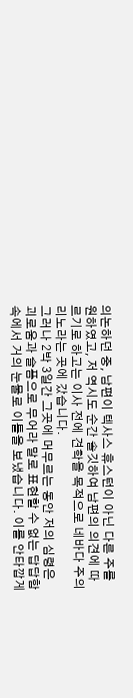의논하던 중, 남편이 텍사스 휴스턴이 아닌 다른 주를 원하였고, 저 역시도 순간 솔깃하여 남편의 의견에 따르기로 하고는 이사 전에 견학을 목적으로 네바다 주의 리노라는 곳에 갔습니다.
그러나 2박 3일간 그곳에 머무르는 동안 저의 심령은 괴로움과 슬픔으로 무어라 말로 표현할 수 없는 답답함 속에서 거의 눈물로 이틀을 보냈습니다. 이를 안타깝게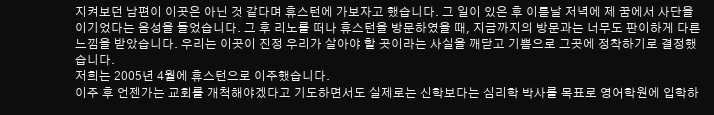지켜보던 남편이 이곳은 아닌 것 같다며 휴스턴에 가보자고 했습니다. 그 일이 있은 후 이튿날 저녁에 제 꿈에서 사단을 이기었다는 음성을 들었습니다. 그 후 리노를 떠나 휴스턴을 방문하였을 때, 지금까지의 방문과는 너무도 판이하게 다른 느낌을 받았습니다. 우리는 이곳이 진정 우리가 살아야 할 곳이라는 사실을 깨닫고 기쁨으로 그곳에 정착하기로 결정했습니다.
저희는 2005년 4월에 휴스턴으로 이주했습니다.
이주 후 언젠가는 교회를 개척해야겠다고 기도하면서도 실제로는 신학보다는 심리학 박사를 목표로 영어학원에 입학하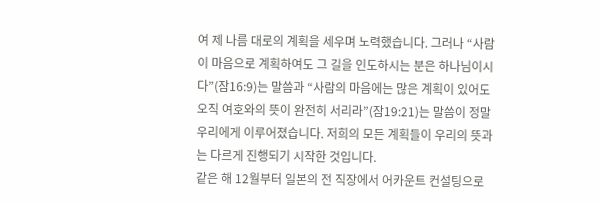여 제 나름 대로의 계획을 세우며 노력했습니다. 그러나 “사람이 마음으로 계획하여도 그 길을 인도하시는 분은 하나님이시다”(잠16:9)는 말씀과 “사람의 마음에는 많은 계획이 있어도 오직 여호와의 뜻이 완전히 서리라”(잠19:21)는 말씀이 정말 우리에게 이루어졌습니다. 저희의 모든 계획들이 우리의 뜻과는 다르게 진행되기 시작한 것입니다.
같은 해 12월부터 일본의 전 직장에서 어카운트 컨설팅으로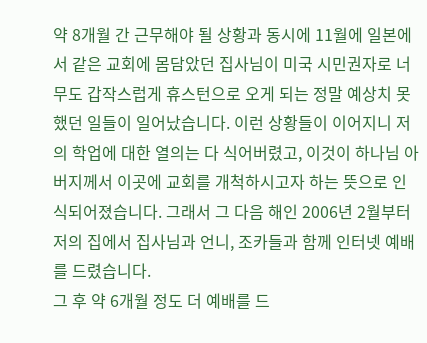약 8개월 간 근무해야 될 상황과 동시에 11월에 일본에서 같은 교회에 몸담았던 집사님이 미국 시민권자로 너무도 갑작스럽게 휴스턴으로 오게 되는 정말 예상치 못했던 일들이 일어났습니다. 이런 상황들이 이어지니 저의 학업에 대한 열의는 다 식어버렸고, 이것이 하나님 아버지께서 이곳에 교회를 개척하시고자 하는 뜻으로 인식되어졌습니다. 그래서 그 다음 해인 2006년 2월부터 저의 집에서 집사님과 언니, 조카들과 함께 인터넷 예배를 드렸습니다.
그 후 약 6개월 정도 더 예배를 드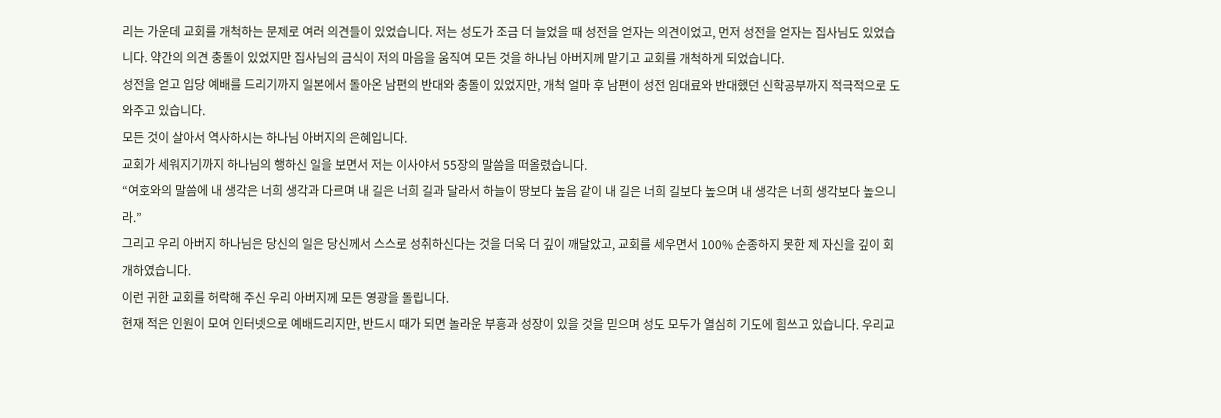리는 가운데 교회를 개척하는 문제로 여러 의견들이 있었습니다. 저는 성도가 조금 더 늘었을 때 성전을 얻자는 의견이었고, 먼저 성전을 얻자는 집사님도 있었습니다. 약간의 의견 충돌이 있었지만 집사님의 금식이 저의 마음을 움직여 모든 것을 하나님 아버지께 맡기고 교회를 개척하게 되었습니다.
성전을 얻고 입당 예배를 드리기까지 일본에서 돌아온 남편의 반대와 충돌이 있었지만, 개척 얼마 후 남편이 성전 임대료와 반대했던 신학공부까지 적극적으로 도와주고 있습니다.
모든 것이 살아서 역사하시는 하나님 아버지의 은혜입니다.
교회가 세워지기까지 하나님의 행하신 일을 보면서 저는 이사야서 55장의 말씀을 떠올렸습니다.
“여호와의 말씀에 내 생각은 너희 생각과 다르며 내 길은 너희 길과 달라서 하늘이 땅보다 높음 같이 내 길은 너희 길보다 높으며 내 생각은 너희 생각보다 높으니라.”
그리고 우리 아버지 하나님은 당신의 일은 당신께서 스스로 성취하신다는 것을 더욱 더 깊이 깨달았고, 교회를 세우면서 100% 순종하지 못한 제 자신을 깊이 회개하였습니다.
이런 귀한 교회를 허락해 주신 우리 아버지께 모든 영광을 돌립니다.
현재 적은 인원이 모여 인터넷으로 예배드리지만, 반드시 때가 되면 놀라운 부흥과 성장이 있을 것을 믿으며 성도 모두가 열심히 기도에 힘쓰고 있습니다. 우리교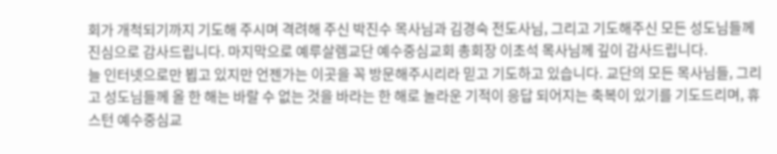회가 개척되기까지 기도해 주시며 격려해 주신 박진수 목사님과 김경숙 전도사님, 그리고 기도해주신 모든 성도님들께 진심으로 감사드립니다. 마지막으로 예루살렘교단 예수중심교회 총회장 이초석 목사님께 깊이 감사드립니다.
늘 인터넷으로만 뵙고 있지만 언젠가는 이곳을 꼭 방문해주시리라 믿고 기도하고 있습니다. 교단의 모든 목사님들, 그리고 성도님들께 올 한 해는 바랄 수 없는 것을 바라는 한 해로 놀라운 기적이 응답 되어지는 축복이 있기를 기도드리며, 휴스턴 예수중심교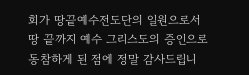회가 땅끝예수전도단의 일원으로서 땅 끝까지 예수 그리스도의 증인으로 동참하게 된 점에 정말 감사드립니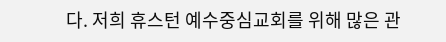다. 저희 휴스턴 예수중심교회를 위해 많은 관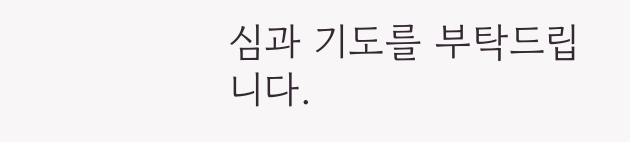심과 기도를 부탁드립니다.